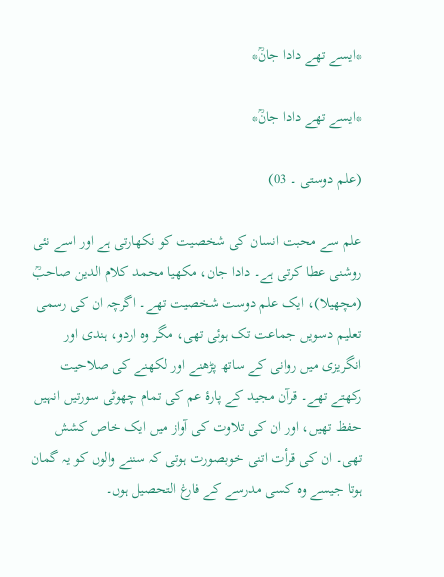*ایسے تھے دادا جانؒ*

*ایسے تھے دادا جانؒ*

(علم دوستی ۔ 03)

علم سے محبت انسان کی شخصیت کو نکھارتی ہے اور اسے نئی روشنی عطا کرتی ہے۔ دادا جان، مکھیا محمد کلام الدین صاحبؒ (مچھیلا)، ایک علم دوست شخصیت تھے۔ اگرچہ ان کی رسمی تعلیم دسویں جماعت تک ہوئی تھی، مگر وہ اردو، ہندی اور انگریزی میں روانی کے ساتھ پڑھنے اور لکھنے کی صلاحیت رکھتے تھے۔ قرآن مجید کے پارۂ عم کی تمام چھوٹی سورتیں انہیں حفظ تھیں، اور ان کی تلاوت کی آواز میں ایک خاص کشش تھی۔ ان کی قرأت اتنی خوبصورت ہوتی کہ سننے والوں کو یہ گمان ہوتا جیسے وہ کسی مدرسے کے فارغ التحصیل ہوں۔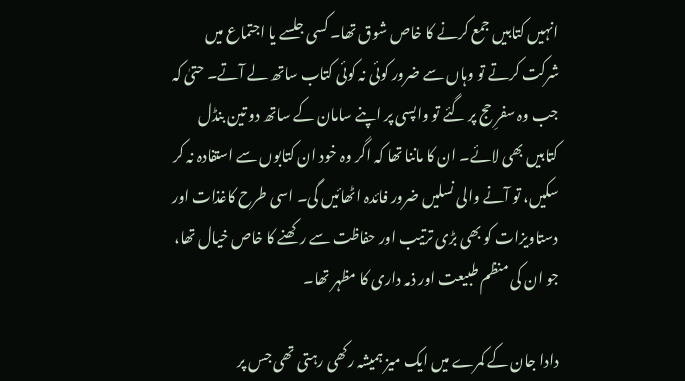انہیں کتابیں جمع کرنے کا خاص شوق تھا۔ کسی جلسے یا اجتماع میں شرکت کرتے تو وہاں سے ضرور کوئی نہ کوئی کتاب ساتھ لے آتے۔ حتیٰ کہ جب وہ سفرِ حج پر گئے تو واپسی پر اپنے سامان کے ساتھ دو تین بنڈل کتابیں بھی لائے۔ ان کا ماننا تھا کہ اگر وہ خود ان کتابوں سے استفادہ نہ کر سکیں، تو آنے والی نسلیں ضرور فائدہ اٹھائیں گی۔ اسی طرح کاغذات اور دستاویزات کو بھی بڑی ترتیب اور حفاظت سے رکھنے کا خاص خیال تھا، جو ان کی منظم طبیعت اور ذمہ داری کا مظہر تھا۔

دادا جان کے کمرے میں ایک میز ہمیشہ رکھی رہتی تھی جس پر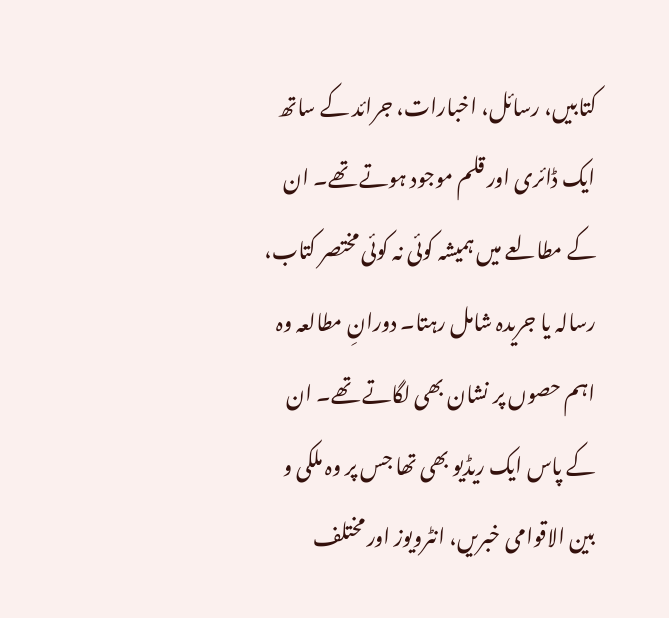کتابیں، رسائل، اخبارات، جرائد کے ساتھ ایک ڈائری اور قلم موجود ہوتے تھے۔ ان کے مطالعے میں ہمیشہ کوئی نہ کوئی مختصر کتاب، رسالہ یا جریدہ شامل رہتا۔ دورانِ مطالعہ وہ اہم حصوں پر نشان بھی لگاتے تھے۔ ان کے پاس ایک ریڈیو بھی تھا جس پر وہ ملکی و بین الاقوامی خبریں، انٹرویوز اور مختلف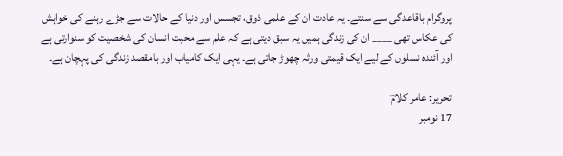پروگرام باقاعدگی سے سنتے۔ یہ عادت ان کے علمی ذوق، تجسس اور دنیا کے حالات سے جڑے رہنے کی خواہش کی عکاس تھی ____ ان کی زندگی ہمیں یہ سبق دیتی ہے کہ علم سے محبت انسان کی شخصیت کو سنوارتی ہے اور آئندہ نسلوں کے لیے ایک قیمتی ورثہ چھوڑ جاتی ہے۔ یہی ایک کامیاب اور بامقصد زندگی کی پہچان ہے۔

تحریر: عامر کلامؔ
17 نومبر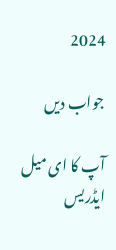2024

جواب دیں

آپ کا ای میل ایڈریس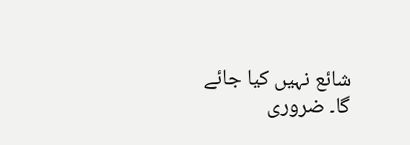شائع نہیں کیا جائے گا۔ ضروری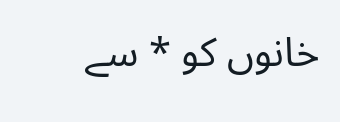خانوں کو * سے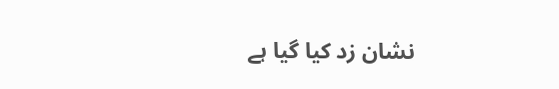نشان زد کیا گیا ہے